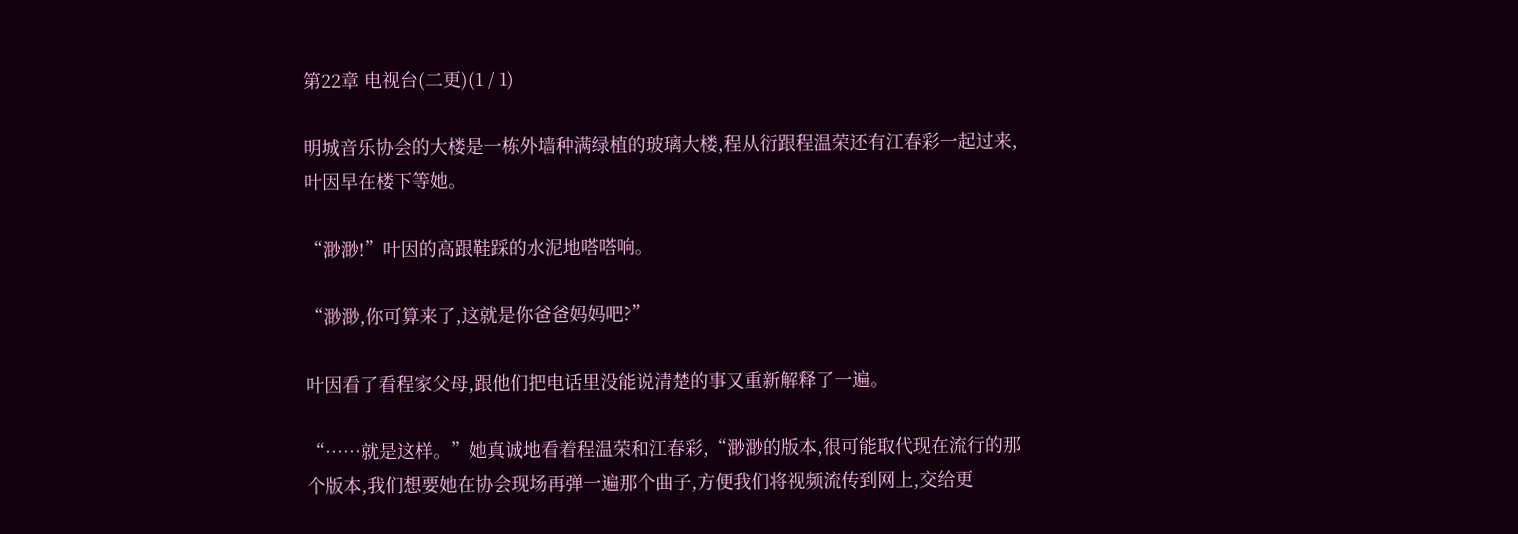第22章 电视台(二更)(1 / 1)

明城音乐协会的大楼是一栋外墙种满绿植的玻璃大楼,程从衍跟程温荣还有江春彩一起过来,叶因早在楼下等她。

“渺渺!”叶因的高跟鞋踩的水泥地嗒嗒响。

“渺渺,你可算来了,这就是你爸爸妈妈吧?”

叶因看了看程家父母,跟他们把电话里没能说清楚的事又重新解释了一遍。

“……就是这样。”她真诚地看着程温荣和江春彩,“渺渺的版本,很可能取代现在流行的那个版本,我们想要她在协会现场再弹一遍那个曲子,方便我们将视频流传到网上,交给更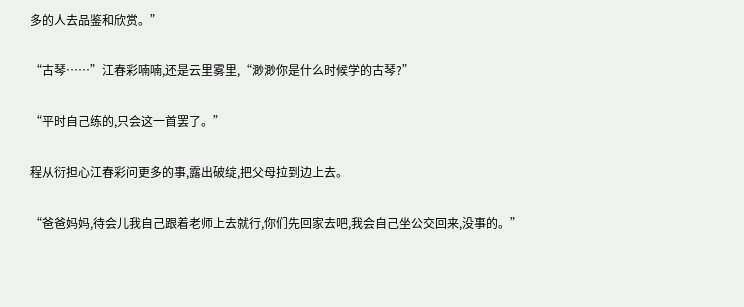多的人去品鉴和欣赏。”

“古琴……”江春彩喃喃,还是云里雾里,“渺渺你是什么时候学的古琴?”

“平时自己练的,只会这一首罢了。”

程从衍担心江春彩问更多的事,露出破绽,把父母拉到边上去。

“爸爸妈妈,待会儿我自己跟着老师上去就行,你们先回家去吧,我会自己坐公交回来,没事的。”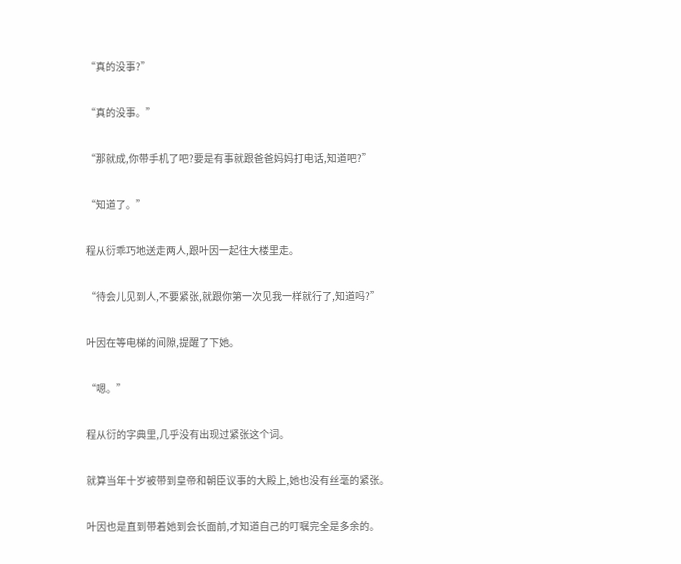“真的没事?”

“真的没事。”

“那就成,你带手机了吧?要是有事就跟爸爸妈妈打电话,知道吧?”

“知道了。”

程从衍乖巧地送走两人,跟叶因一起往大楼里走。

“待会儿见到人,不要紧张,就跟你第一次见我一样就行了,知道吗?”

叶因在等电梯的间隙,提醒了下她。

“嗯。”

程从衍的字典里,几乎没有出现过紧张这个词。

就算当年十岁被带到皇帝和朝臣议事的大殿上,她也没有丝毫的紧张。

叶因也是直到带着她到会长面前,才知道自己的叮嘱完全是多余的。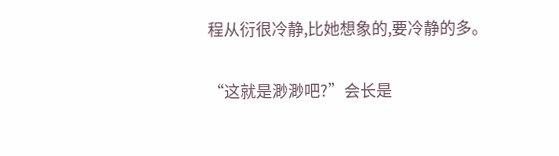程从衍很冷静,比她想象的,要冷静的多。

“这就是渺渺吧?”会长是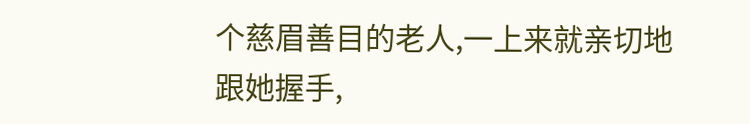个慈眉善目的老人,一上来就亲切地跟她握手,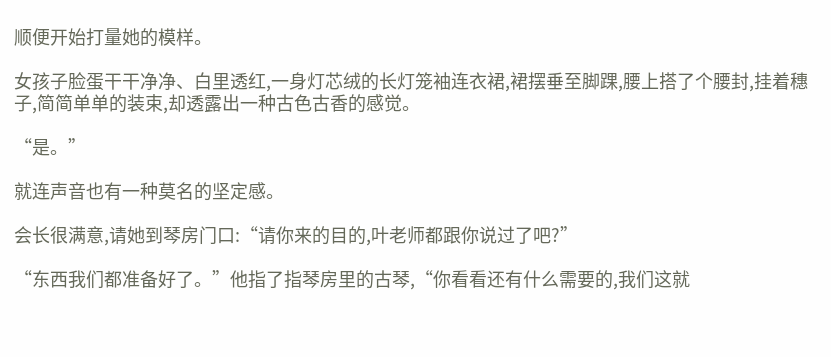顺便开始打量她的模样。

女孩子脸蛋干干净净、白里透红,一身灯芯绒的长灯笼袖连衣裙,裙摆垂至脚踝,腰上搭了个腰封,挂着穗子,简简单单的装束,却透露出一种古色古香的感觉。

“是。”

就连声音也有一种莫名的坚定感。

会长很满意,请她到琴房门口:“请你来的目的,叶老师都跟你说过了吧?”

“东西我们都准备好了。”他指了指琴房里的古琴,“你看看还有什么需要的,我们这就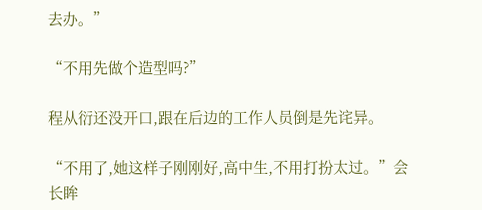去办。”

“不用先做个造型吗?”

程从衍还没开口,跟在后边的工作人员倒是先诧异。

“不用了,她这样子刚刚好,高中生,不用打扮太过。”会长眸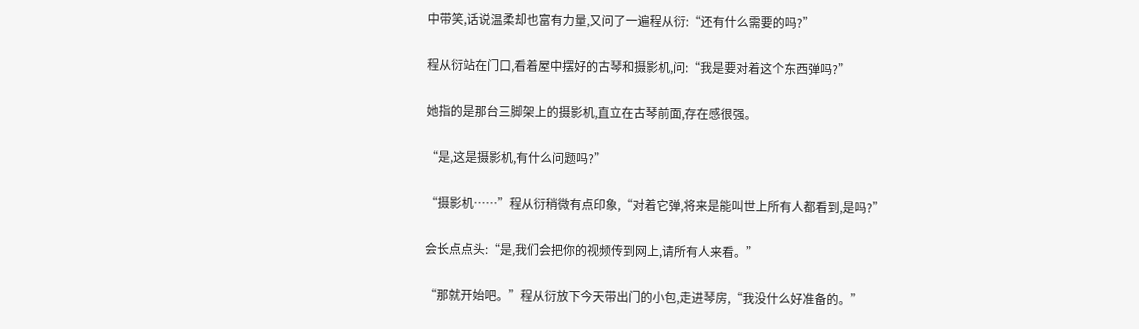中带笑,话说温柔却也富有力量,又问了一遍程从衍:“还有什么需要的吗?”

程从衍站在门口,看着屋中摆好的古琴和摄影机,问:“我是要对着这个东西弹吗?”

她指的是那台三脚架上的摄影机,直立在古琴前面,存在感很强。

“是,这是摄影机,有什么问题吗?”

“摄影机……”程从衍稍微有点印象,“对着它弹,将来是能叫世上所有人都看到,是吗?”

会长点点头:“是,我们会把你的视频传到网上,请所有人来看。”

“那就开始吧。”程从衍放下今天带出门的小包,走进琴房,“我没什么好准备的。”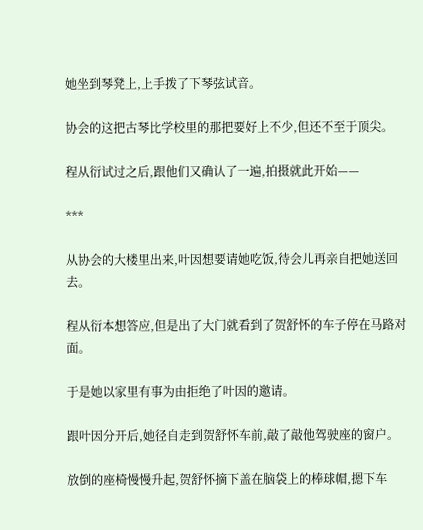她坐到琴凳上,上手拨了下琴弦试音。

协会的这把古琴比学校里的那把要好上不少,但还不至于顶尖。

程从衍试过之后,跟他们又确认了一遍,拍摄就此开始——

***

从协会的大楼里出来,叶因想要请她吃饭,待会儿再亲自把她送回去。

程从衍本想答应,但是出了大门就看到了贺舒怀的车子停在马路对面。

于是她以家里有事为由拒绝了叶因的邀请。

跟叶因分开后,她径自走到贺舒怀车前,敲了敲他驾驶座的窗户。

放倒的座椅慢慢升起,贺舒怀摘下盖在脑袋上的棒球帽,摁下车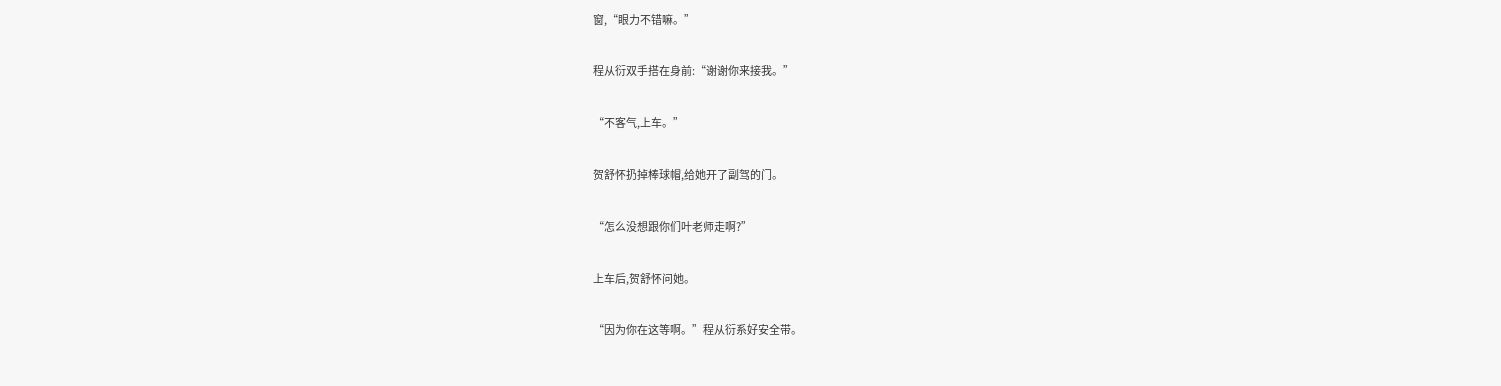窗,“眼力不错嘛。”

程从衍双手搭在身前:“谢谢你来接我。”

“不客气,上车。”

贺舒怀扔掉棒球帽,给她开了副驾的门。

“怎么没想跟你们叶老师走啊?”

上车后,贺舒怀问她。

“因为你在这等啊。”程从衍系好安全带。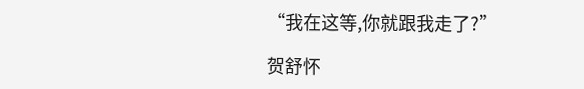“我在这等,你就跟我走了?”

贺舒怀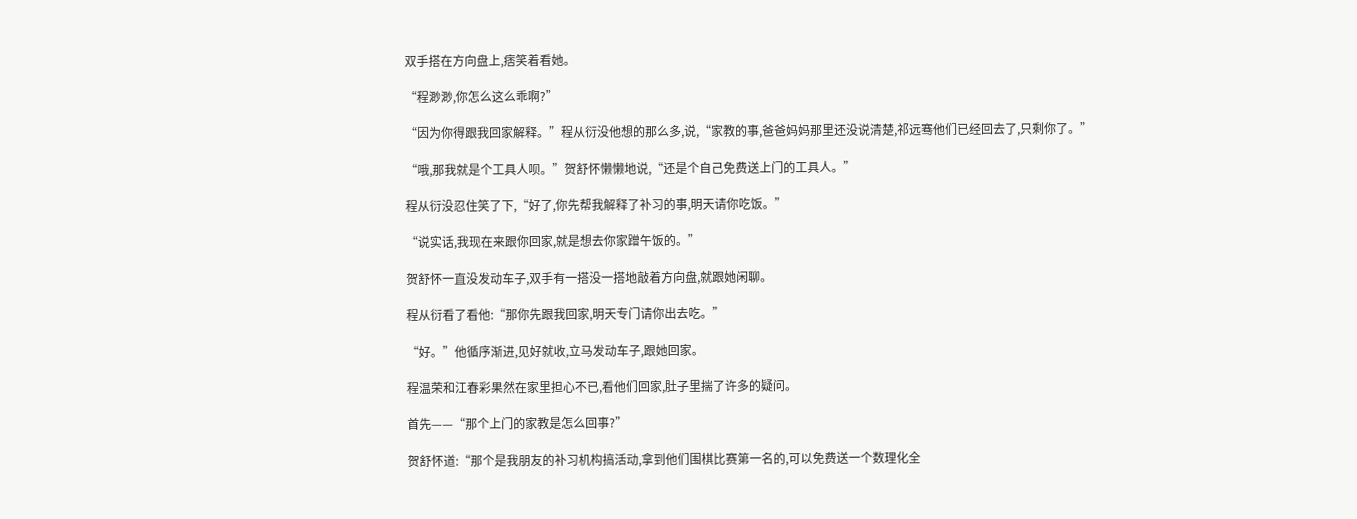双手搭在方向盘上,痞笑着看她。

“程渺渺,你怎么这么乖啊?”

“因为你得跟我回家解释。”程从衍没他想的那么多,说,“家教的事,爸爸妈妈那里还没说清楚,祁远骞他们已经回去了,只剩你了。”

“哦,那我就是个工具人呗。”贺舒怀懒懒地说,“还是个自己免费送上门的工具人。”

程从衍没忍住笑了下,“好了,你先帮我解释了补习的事,明天请你吃饭。”

“说实话,我现在来跟你回家,就是想去你家蹭午饭的。”

贺舒怀一直没发动车子,双手有一搭没一搭地敲着方向盘,就跟她闲聊。

程从衍看了看他:“那你先跟我回家,明天专门请你出去吃。”

“好。”他循序渐进,见好就收,立马发动车子,跟她回家。

程温荣和江春彩果然在家里担心不已,看他们回家,肚子里揣了许多的疑问。

首先——“那个上门的家教是怎么回事?”

贺舒怀道:“那个是我朋友的补习机构搞活动,拿到他们围棋比赛第一名的,可以免费送一个数理化全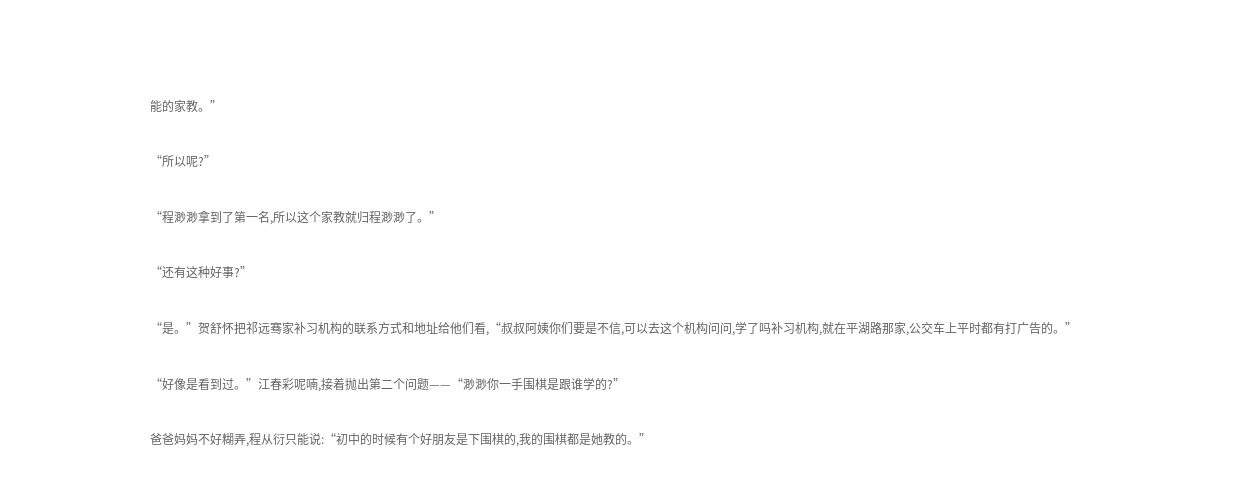能的家教。”

“所以呢?”

“程渺渺拿到了第一名,所以这个家教就归程渺渺了。”

“还有这种好事?”

“是。”贺舒怀把祁远骞家补习机构的联系方式和地址给他们看,“叔叔阿姨你们要是不信,可以去这个机构问问,学了吗补习机构,就在平湖路那家,公交车上平时都有打广告的。”

“好像是看到过。”江春彩呢喃,接着抛出第二个问题——“渺渺你一手围棋是跟谁学的?”

爸爸妈妈不好糊弄,程从衍只能说:“初中的时候有个好朋友是下围棋的,我的围棋都是她教的。”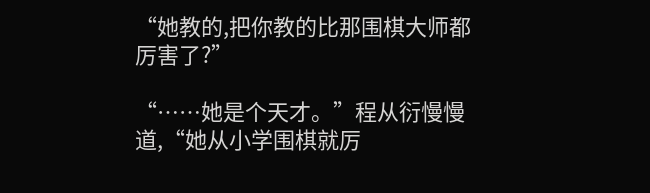“她教的,把你教的比那围棋大师都厉害了?”

“……她是个天才。”程从衍慢慢道,“她从小学围棋就厉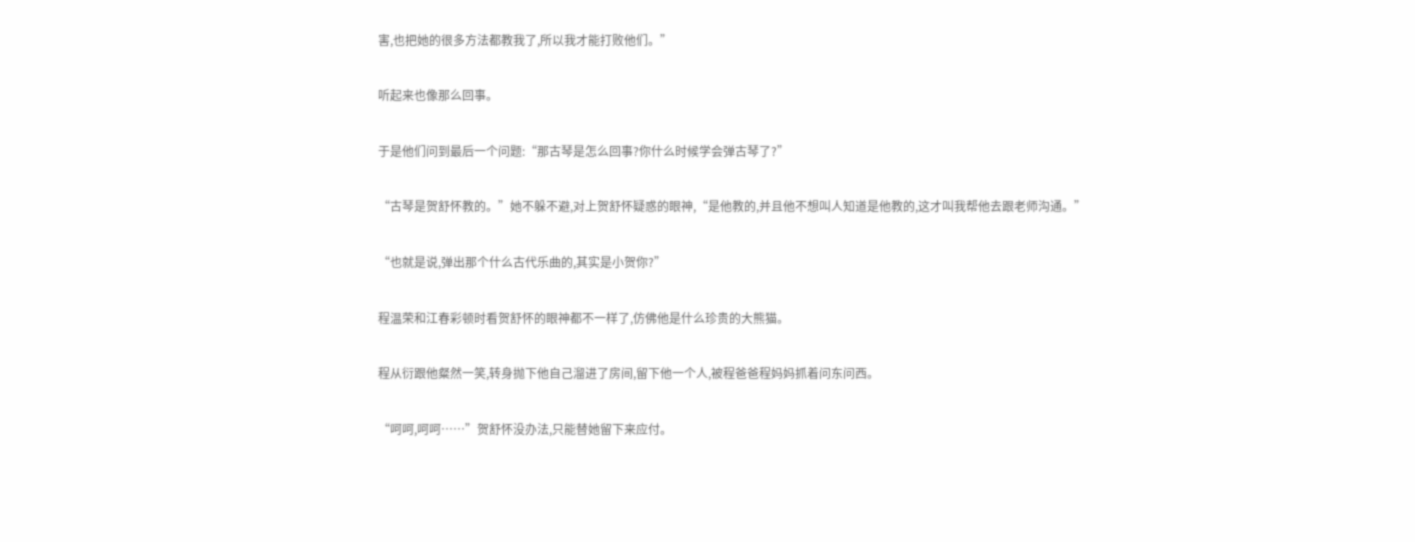害,也把她的很多方法都教我了,所以我才能打败他们。”

听起来也像那么回事。

于是他们问到最后一个问题:“那古琴是怎么回事?你什么时候学会弹古琴了?”

“古琴是贺舒怀教的。”她不躲不避,对上贺舒怀疑惑的眼神,“是他教的,并且他不想叫人知道是他教的,这才叫我帮他去跟老师沟通。”

“也就是说,弹出那个什么古代乐曲的,其实是小贺你?”

程温荣和江春彩顿时看贺舒怀的眼神都不一样了,仿佛他是什么珍贵的大熊猫。

程从衍跟他粲然一笑,转身抛下他自己溜进了房间,留下他一个人,被程爸爸程妈妈抓着问东问西。

“呵呵,呵呵……”贺舒怀没办法,只能替她留下来应付。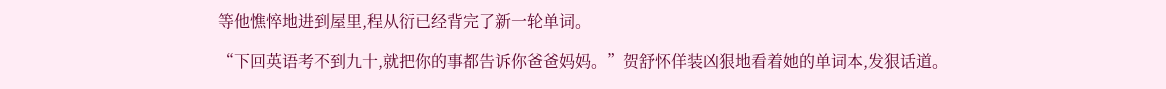等他憔悴地进到屋里,程从衍已经背完了新一轮单词。

“下回英语考不到九十,就把你的事都告诉你爸爸妈妈。”贺舒怀佯装凶狠地看着她的单词本,发狠话道。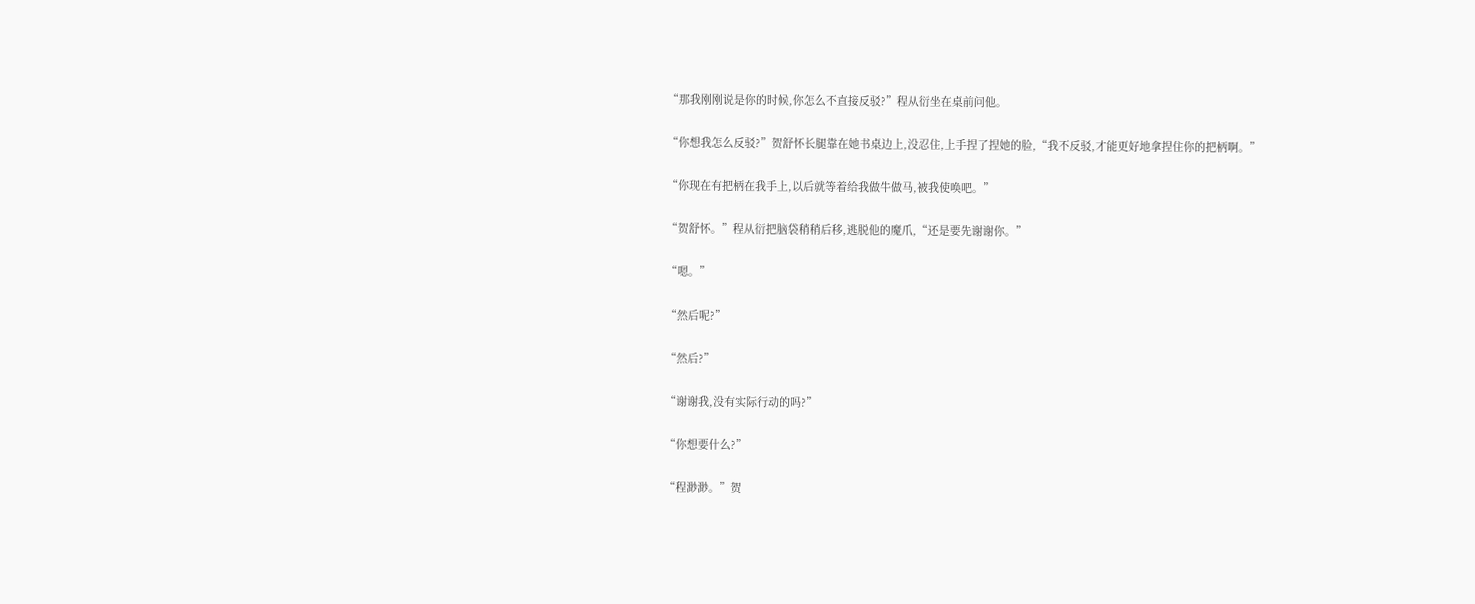“那我刚刚说是你的时候,你怎么不直接反驳?”程从衍坐在桌前问他。

“你想我怎么反驳?”贺舒怀长腿靠在她书桌边上,没忍住,上手捏了捏她的脸,“我不反驳,才能更好地拿捏住你的把柄啊。”

“你现在有把柄在我手上,以后就等着给我做牛做马,被我使唤吧。”

“贺舒怀。”程从衍把脑袋稍稍后移,逃脱他的魔爪,“还是要先谢谢你。”

“嗯。”

“然后呢?”

“然后?”

“谢谢我,没有实际行动的吗?”

“你想要什么?”

“程渺渺。”贺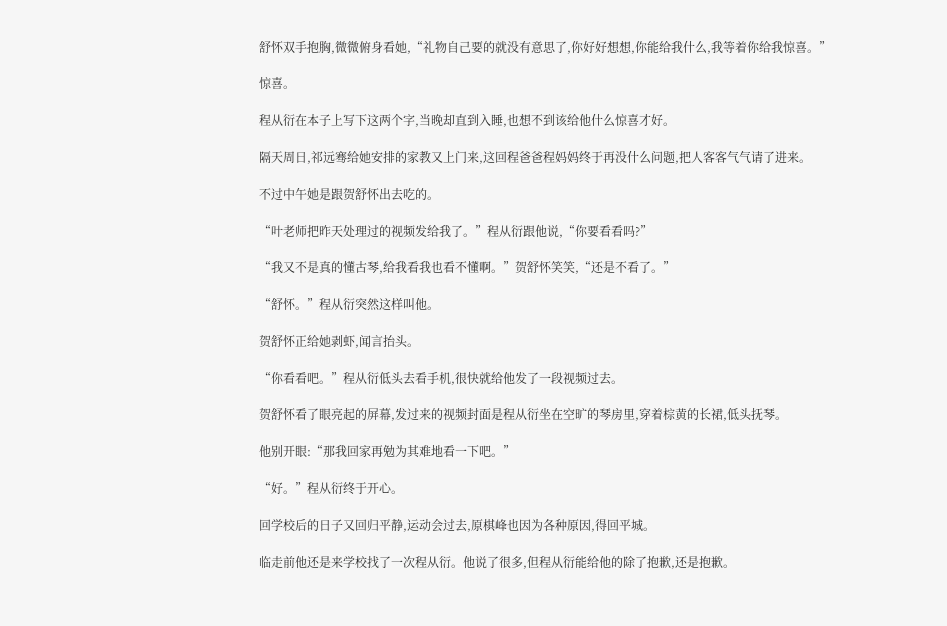舒怀双手抱胸,微微俯身看她,“礼物自己要的就没有意思了,你好好想想,你能给我什么,我等着你给我惊喜。”

惊喜。

程从衍在本子上写下这两个字,当晚却直到入睡,也想不到该给他什么惊喜才好。

隔天周日,祁远骞给她安排的家教又上门来,这回程爸爸程妈妈终于再没什么问题,把人客客气气请了进来。

不过中午她是跟贺舒怀出去吃的。

“叶老师把昨天处理过的视频发给我了。”程从衍跟他说,“你要看看吗?”

“我又不是真的懂古琴,给我看我也看不懂啊。”贺舒怀笑笑,“还是不看了。”

“舒怀。”程从衍突然这样叫他。

贺舒怀正给她剥虾,闻言抬头。

“你看看吧。”程从衍低头去看手机,很快就给他发了一段视频过去。

贺舒怀看了眼亮起的屏幕,发过来的视频封面是程从衍坐在空旷的琴房里,穿着棕黄的长裙,低头抚琴。

他别开眼:“那我回家再勉为其难地看一下吧。”

“好。”程从衍终于开心。

回学校后的日子又回归平静,运动会过去,原棋峰也因为各种原因,得回平城。

临走前他还是来学校找了一次程从衍。他说了很多,但程从衍能给他的除了抱歉,还是抱歉。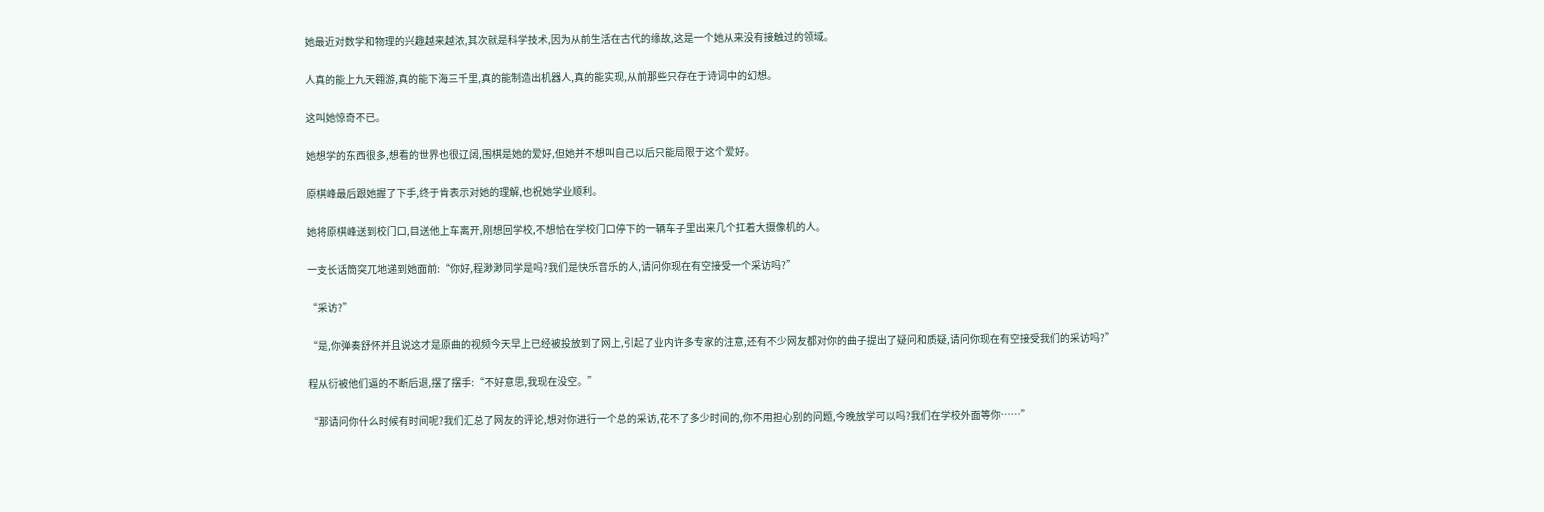她最近对数学和物理的兴趣越来越浓,其次就是科学技术,因为从前生活在古代的缘故,这是一个她从来没有接触过的领域。

人真的能上九天翱游,真的能下海三千里,真的能制造出机器人,真的能实现,从前那些只存在于诗词中的幻想。

这叫她惊奇不已。

她想学的东西很多,想看的世界也很辽阔,围棋是她的爱好,但她并不想叫自己以后只能局限于这个爱好。

原棋峰最后跟她握了下手,终于肯表示对她的理解,也祝她学业顺利。

她将原棋峰送到校门口,目送他上车离开,刚想回学校,不想恰在学校门口停下的一辆车子里出来几个扛着大摄像机的人。

一支长话筒突兀地递到她面前:“你好,程渺渺同学是吗?我们是快乐音乐的人,请问你现在有空接受一个采访吗?”

“采访?”

“是,你弹奏舒怀并且说这才是原曲的视频今天早上已经被投放到了网上,引起了业内许多专家的注意,还有不少网友都对你的曲子提出了疑问和质疑,请问你现在有空接受我们的采访吗?”

程从衍被他们逼的不断后退,摆了摆手:“不好意思,我现在没空。”

“那请问你什么时候有时间呢?我们汇总了网友的评论,想对你进行一个总的采访,花不了多少时间的,你不用担心别的问题,今晚放学可以吗?我们在学校外面等你……”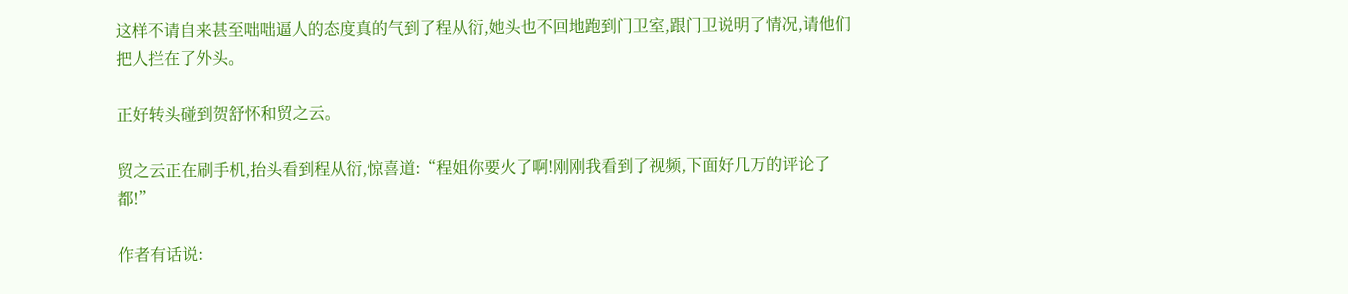这样不请自来甚至咄咄逼人的态度真的气到了程从衍,她头也不回地跑到门卫室,跟门卫说明了情况,请他们把人拦在了外头。

正好转头碰到贺舒怀和贸之云。

贸之云正在刷手机,抬头看到程从衍,惊喜道:“程姐你要火了啊!刚刚我看到了视频,下面好几万的评论了都!”

作者有话说: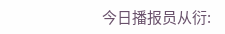今日播报员从衍: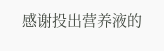感谢投出营养液的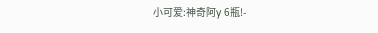小可爱:神奇阿y 6瓶!-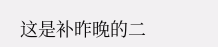这是补昨晚的二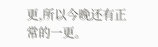更,所以今晚还有正常的一更。